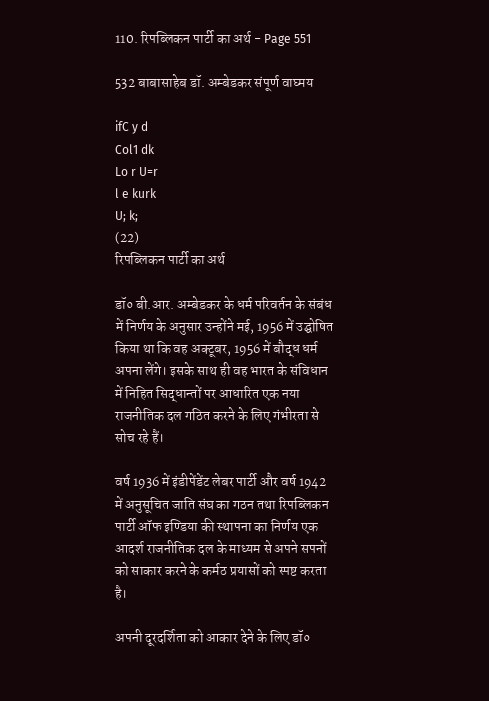110. रिपब्लिकन पार्टी का अर्थ - Page 551

532 बाबासाहेब डॉ. अम्बेडकर संपूर्ण वाघ्मय

ifC y d
Col1 dk
Lo r U=r
l e kurk
U; k;
(22)
रिपब्लिकन पार्टी का अर्थ

डॉ० बी.आर. अम्बेडकर के धर्म परिवर्तन के संबंध में निर्णय के अनुसार उन्होंने मई, 1956 में उद्घोषित किया था कि वह अक्टूबर, 1956 में बौद्ध धर्म अपना लेंगे। इसके साथ ही वह भारत के संविधान में निहित सिद्धान्तों पर आधारित एक नया राजनीतिक दल गठित करने के लिए गंभीरता से सोच रहे हैं।

वर्ष 1936 में इंडीपेंडेंट लेबर पार्टी और वर्ष 1942 में अनुसूचित जाति संघ का गठन तथा रिपब्लिकन पार्टी ऑफ इण्डिया की स्थापना का निर्णय एक आदर्श राजनीतिक दल के माध्यम से अपने सपनों को साकार करने के कर्मठ प्रयासों को स्पष्ट करता है।

अपनी दूरदर्शिता को आकार देने के लिए डॉ०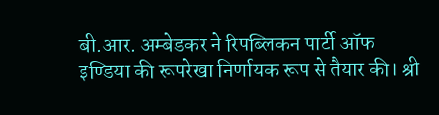बी.आर. अम्बेडकर ने रिपब्लिकन पार्टी ऑफ इण्डिया की रूपरेखा निर्णायक रूप से तैयार की। श्री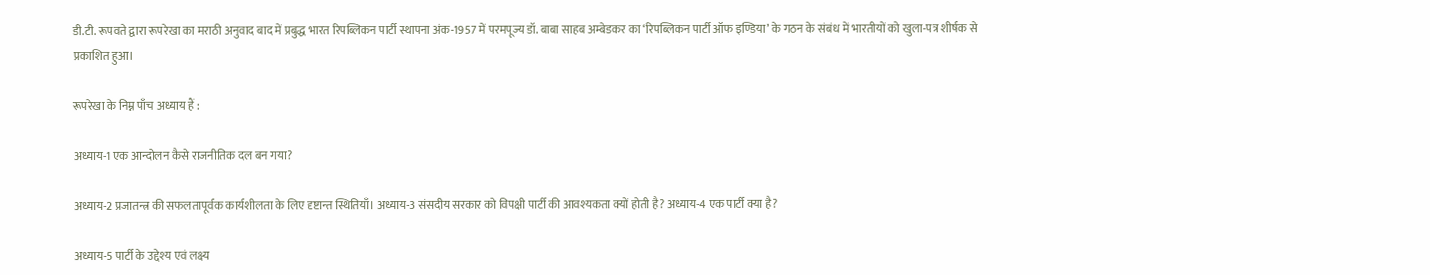डी.टी. रूपवते द्वारा रूपरेखा का मराठी अनुवाद बाद में प्रबुद्ध भारत रिपब्लिकन पार्टी स्थापना अंक-1957 में परमपूज्य डॉ. बाबा साहब अम्बेडकर का ‘रिपब्लिकन पार्टी ऑफ इण्डिया’ के गठन के संबंध में भारतीयों को खुला-पत्र शीर्षक से प्रकाशित हुआ।

रूपरेखा के निम्न पाँच अध्याय हैं :

अध्याय-1 एक आन्दोलन कैसे राजनीतिक दल बन गया?

अध्याय-2 प्रजातन्त्र की सफलतापूर्वक कार्यशीलता के लिए दृष्टान्त स्थितियाँ। अध्याय-3 संसदीय सरकार को विपक्षी पार्टी की आवश्यकता क्यों होती है? अध्याय-4 एक पार्टी क्या है?

अध्याय-5 पार्टी के उद्देश्य एवं लक्ष्य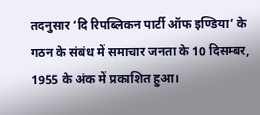तदनुसार ‘दि रिपब्लिकन पार्टी ऑफ इण्डिया’ के गठन के संबंध में समाचार जनता के 10 दिसम्बर, 1955 के अंक में प्रकाशित हुआ।